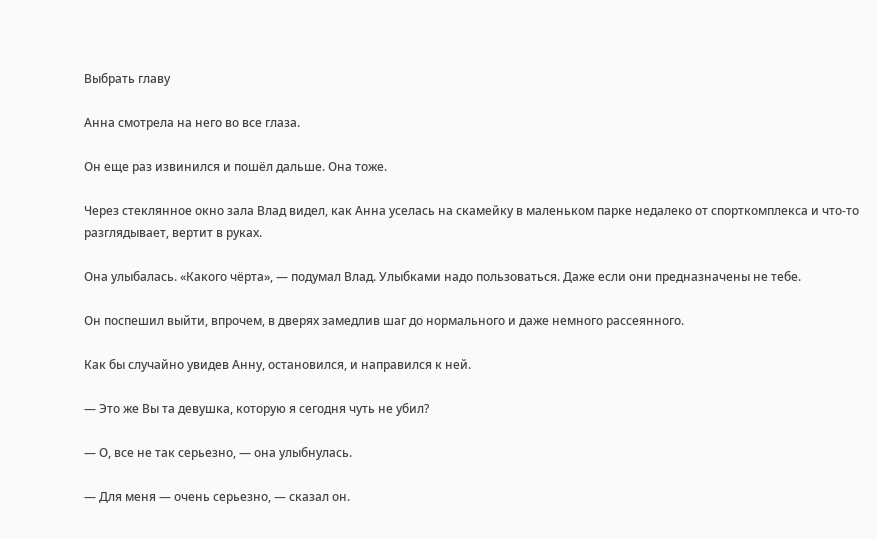Выбрать главу

Анна смотрела на него во все глаза.

Он еще раз извинился и пошёл дальше. Она тоже.

Через стеклянное окно зала Влад видел, как Анна уселась на скамейку в маленьком парке недалеко от спорткомплекса и что-то разглядывает, вертит в руках.

Она улыбалась. «Какого чёрта», — подумал Влад. Улыбками надо пользоваться. Даже если они предназначены не тебе.

Он поспешил выйти, впрочем, в дверях замедлив шаг до нормального и даже немного рассеянного.

Как бы случайно увидев Анну, остановился, и направился к ней.

— Это же Вы та девушка, которую я сегодня чуть не убил?

— О, все не так серьезно, — она улыбнулась.

— Для меня — очень серьезно, — сказал он.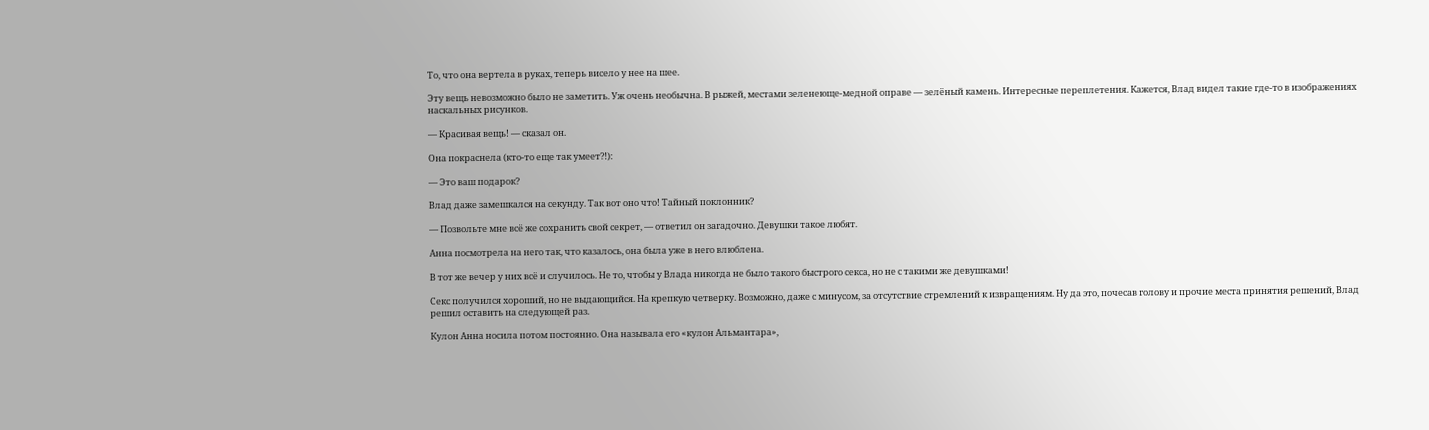То, что она вертела в руках, теперь висело у нее на шее.

Эту вещь невозможно было не заметить. Уж очень необычна. В рыжей, местами зеленеюще-медной оправе — зелёный камень. Интересные переплетения. Кажется, Влад видел такие где-то в изображениях наскальных рисунков.

— Красивая вещь! — сказал он.

Она покраснела (кто-то еще так умеет?!):

— Это ваш подарок?

Влад даже замешкался на секунду. Так вот оно что! Тайный поклонник?

— Позвольте мне всё же сохранить свой секрет, — ответил он загадочно. Девушки такое любят.

Анна посмотрела на него так, что казалось, она была уже в него влюблена.

В тот же вечер у них всё и случилось. Не то, чтобы у Влада никогда не было такого быстрого секса, но не с такими же девушками!

Секс получился хороший, но не выдающийся. На крепкую четверку. Возможно, даже с минусом, за отсутствие стремлений к извращениям. Ну да это, почесав голову и прочие места принятия решений, Влад решил оставить на следующей раз.

Кулон Анна носила потом постоянно. Она называла его «кулон Альмантара»,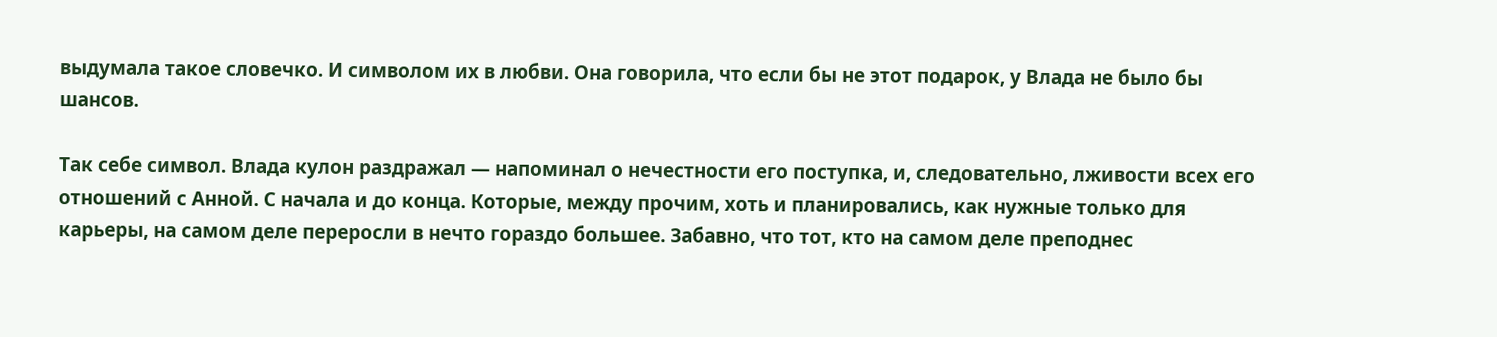выдумала такое словечко. И символом их в любви. Она говорила, что если бы не этот подарок, у Влада не было бы шансов.

Так себе символ. Влада кулон раздражал — напоминал о нечестности его поступка, и, следовательно, лживости всех его отношений с Анной. С начала и до конца. Которые, между прочим, хоть и планировались, как нужные только для карьеры, на самом деле переросли в нечто гораздо большее. Забавно, что тот, кто на самом деле преподнес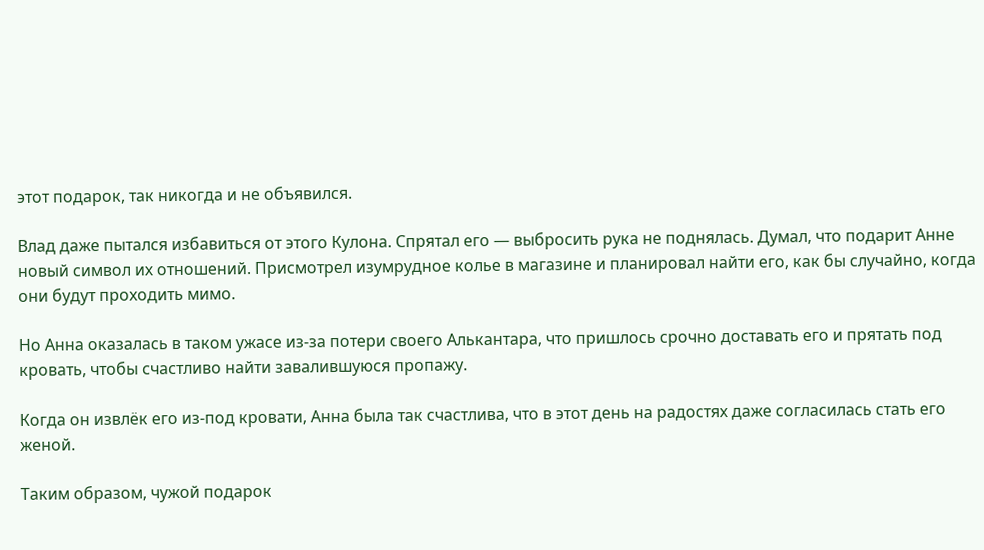этот подарок, так никогда и не объявился.

Влад даже пытался избавиться от этого Кулона. Спрятал его — выбросить рука не поднялась. Думал, что подарит Анне новый символ их отношений. Присмотрел изумрудное колье в магазине и планировал найти его, как бы случайно, когда они будут проходить мимо.

Но Анна оказалась в таком ужасе из-за потери своего Алькантара, что пришлось срочно доставать его и прятать под кровать, чтобы счастливо найти завалившуюся пропажу.

Когда он извлёк его из-под кровати, Анна была так счастлива, что в этот день на радостях даже согласилась стать его женой.

Таким образом, чужой подарок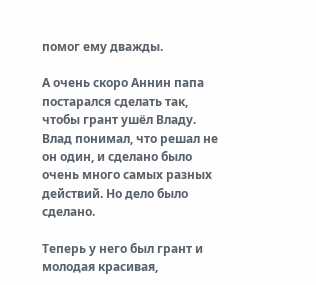помог ему дважды.

А очень скоро Аннин папа постарался сделать так, чтобы грант ушёл Владу. Влад понимал, что решал не он один, и сделано было очень много самых разных действий. Но дело было сделано.

Теперь у него был грант и молодая красивая,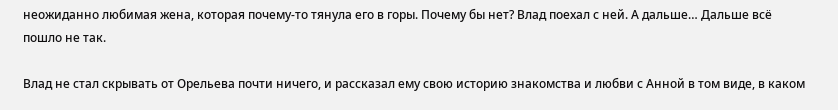неожиданно любимая жена, которая почему-то тянула его в горы. Почему бы нет? Влад поехал с ней. А дальше… Дальше всё пошло не так.

Влад не стал скрывать от Орельева почти ничего, и рассказал ему свою историю знакомства и любви с Анной в том виде, в каком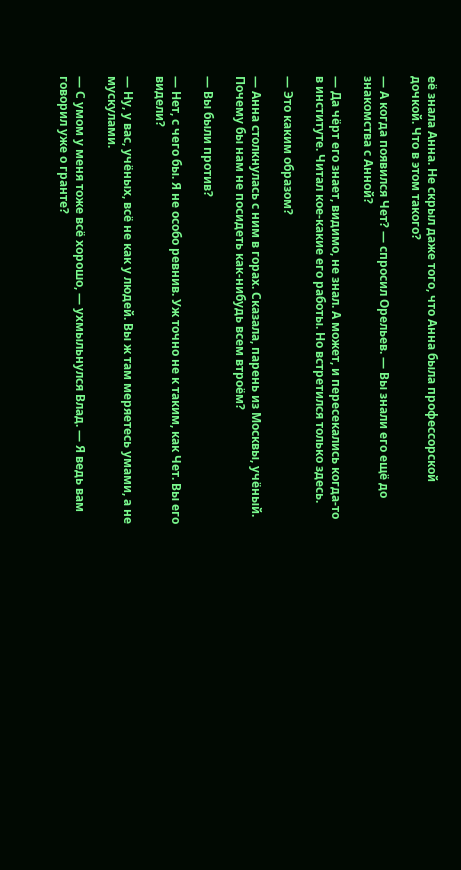её знала Анна. Не скрыл даже того, что Анна была профессорской дочкой. Что в этом такого?

— А когда появился Чет? — спросил Орельев. — Вы знали его ещё до знакомства с Анной?

— Да чёрт его знает, видимо, не знал. А может, и пересекались когда-то в институте. Читал кое-какие его работы. Но встретился только здесь.

— Это каким образом?

— Анна столкнулась с ним в горах. Сказала, парень из Москвы, учёный. Почему бы нам не посидеть как-нибудь всем втроём?

— Вы были против?

— Нет, с чего бы. Я не особо ревнив. Уж точно не к таким, как Чет. Вы его видели?

— Ну, у вас, учёных, всё не как у людей. Вы ж там меряетесь умами, а не мускулами.

— С умом у меня тоже всё хорошо, — ухмыльнулся Влад. — Я ведь вам говорил уже о гранте?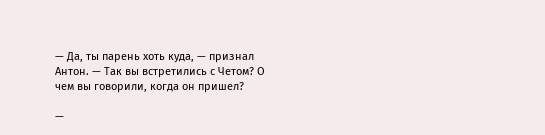— Да, ты парень хоть куда, — признал Антон. — Так вы встретились с Четом? О чем вы говорили, когда он пришел?

—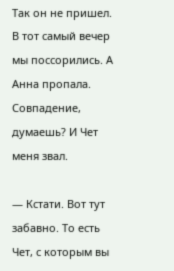Так он не пришел. В тот самый вечер мы поссорились. А Анна пропала. Совпадение, думаешь? И Чет меня звал.

— Кстати. Вот тут забавно. То есть Чет, с которым вы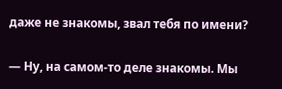даже не знакомы, звал тебя по имени?

— Ну, на самом-то деле знакомы. Мы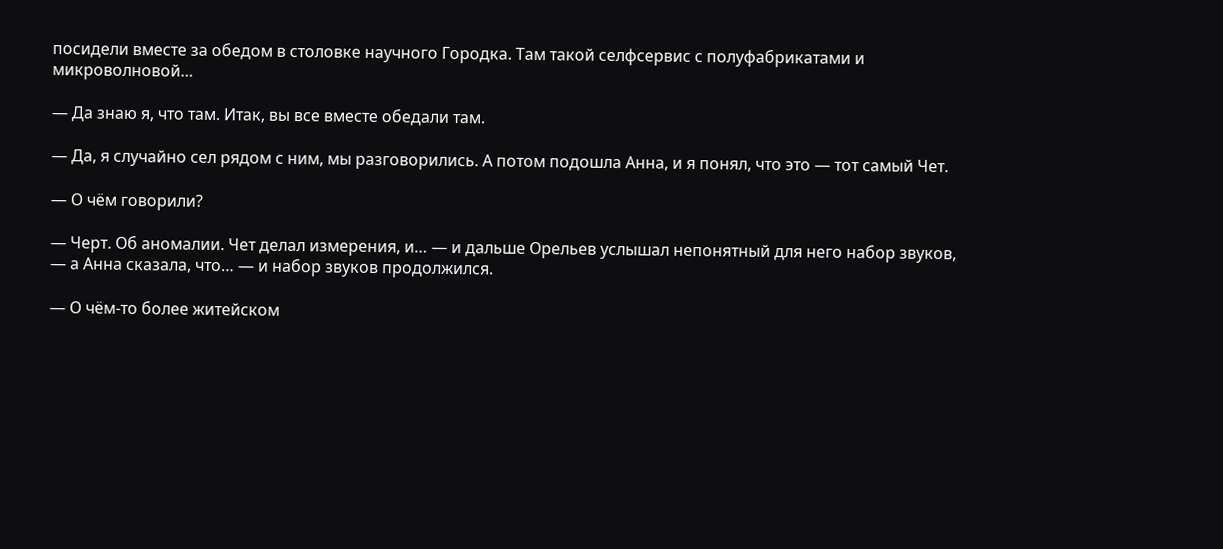посидели вместе за обедом в столовке научного Городка. Там такой селфсервис с полуфабрикатами и микроволновой…

— Да знаю я, что там. Итак, вы все вместе обедали там.

— Да, я случайно сел рядом с ним, мы разговорились. А потом подошла Анна, и я понял, что это — тот самый Чет.

— О чём говорили?

— Черт. Об аномалии. Чет делал измерения, и… — и дальше Орельев услышал непонятный для него набор звуков, — а Анна сказала, что… — и набор звуков продолжился.

— О чём-то более житейском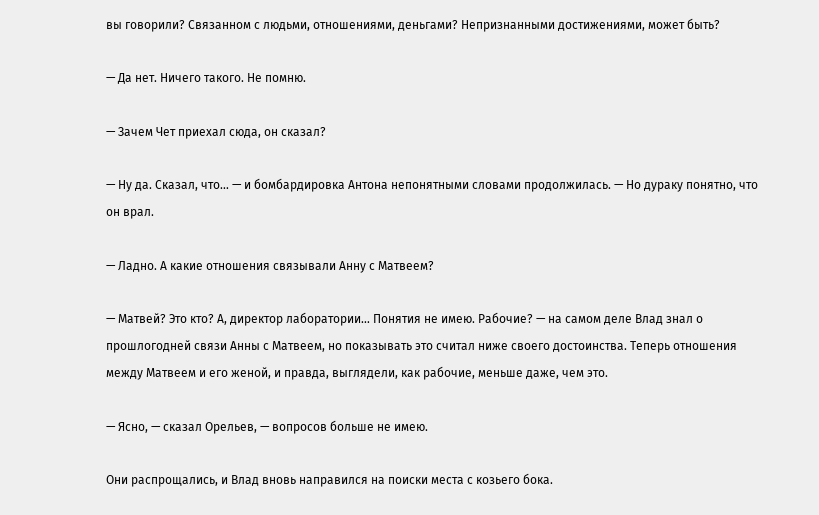вы говорили? Связанном с людьми, отношениями, деньгами? Непризнанными достижениями, может быть?

— Да нет. Ничего такого. Не помню.

— Зачем Чет приехал сюда, он сказал?

— Ну да. Сказал, что… — и бомбардировка Антона непонятными словами продолжилась. — Но дураку понятно, что он врал.

— Ладно. А какие отношения связывали Анну с Матвеем?

— Матвей? Это кто? А, директор лаборатории… Понятия не имею. Рабочие? — на самом деле Влад знал о прошлогодней связи Анны с Матвеем, но показывать это считал ниже своего достоинства. Теперь отношения между Матвеем и его женой, и правда, выглядели, как рабочие, меньше даже, чем это.

— Ясно, — сказал Орельев, — вопросов больше не имею.

Они распрощались, и Влад вновь направился на поиски места с козьего бока.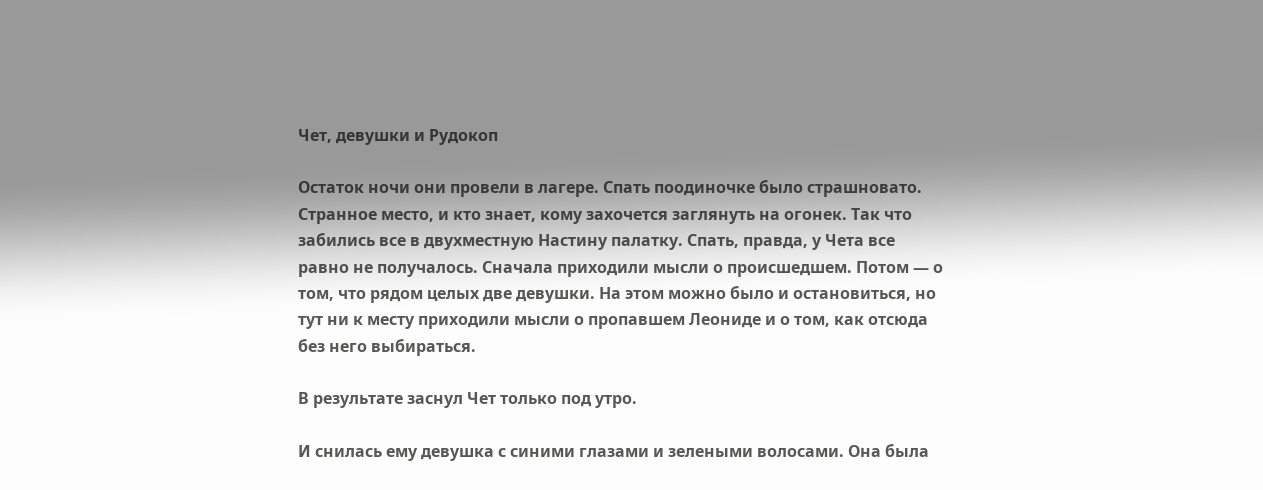Чет, девушки и Рудокоп

Остаток ночи они провели в лагере. Спать поодиночке было страшновато. Странное место, и кто знает, кому захочется заглянуть на огонек. Так что забились все в двухместную Настину палатку. Спать, правда, у Чета все равно не получалось. Сначала приходили мысли о происшедшем. Потом — о том, что рядом целых две девушки. На этом можно было и остановиться, но тут ни к месту приходили мысли о пропавшем Леониде и о том, как отсюда без него выбираться.

В результате заснул Чет только под утро.

И снилась ему девушка с синими глазами и зелеными волосами. Она была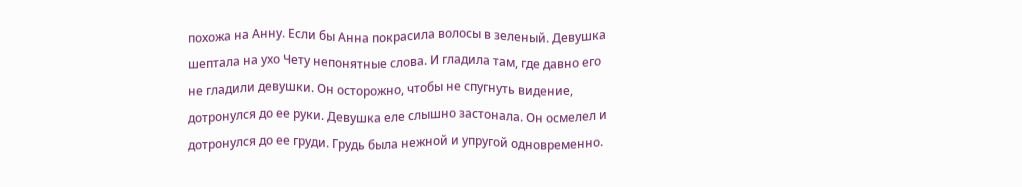похожа на Анну. Если бы Анна покрасила волосы в зеленый. Девушка шептала на ухо Чету непонятные слова. И гладила там, где давно его не гладили девушки. Он осторожно, чтобы не спугнуть видение, дотронулся до ее руки. Девушка еле слышно застонала. Он осмелел и дотронулся до ее груди. Грудь была нежной и упругой одновременно.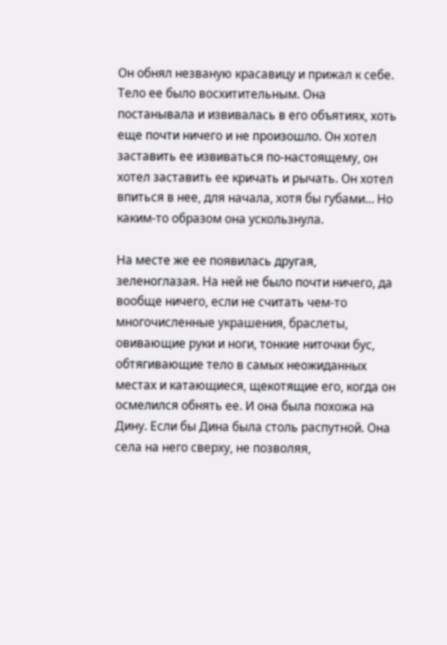Он обнял незваную красавицу и прижал к себе. Тело ее было восхитительным. Она постанывала и извивалась в его объятиях, хоть еще почти ничего и не произошло. Он хотел заставить ее извиваться по-настоящему, он хотел заставить ее кричать и рычать. Он хотел впиться в нее, для начала, хотя бы губами… Но каким-то образом она ускользнула.

На месте же ее появилась другая, зеленоглазая. На ней не было почти ничего, да вообще ничего, если не считать чем-то многочисленные украшения, браслеты, овивающие руки и ноги, тонкие ниточки бус, обтягивающие тело в самых неожиданных местах и катающиеся, щекотящие его, когда он осмелился обнять ее. И она была похожа на Дину. Если бы Дина была столь распутной. Она села на него сверху, не позволяя,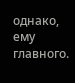однако, ему главного.